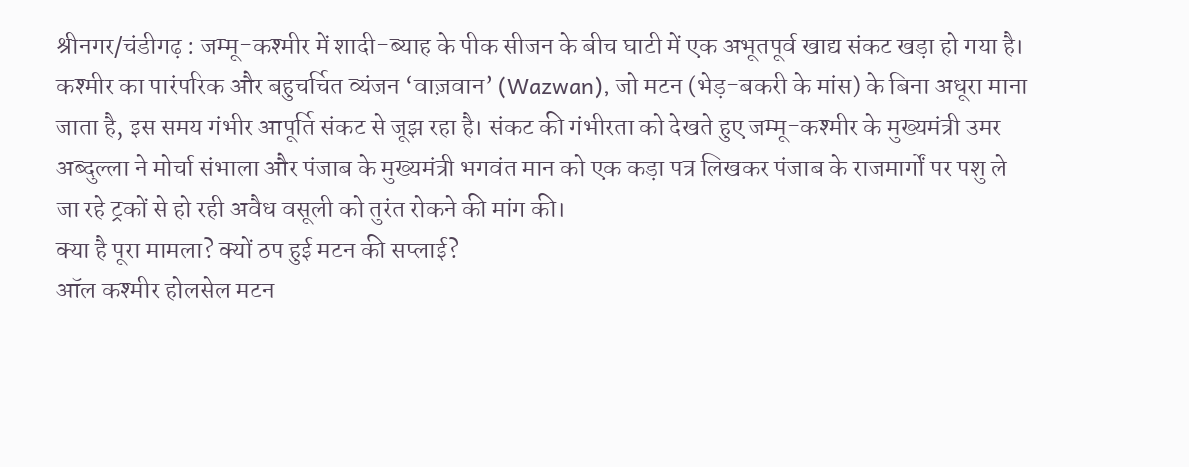श्रीनगर/चंडीगढ़ : जम्मू-कश्मीर में शादी-ब्याह के पीक सीजन के बीच घाटी में एक अभूतपूर्व खाद्य संकट खड़ा हो गया है। कश्मीर का पारंपरिक और बहुचर्चित व्यंजन ‘वाज़वान’ (Wazwan), जो मटन (भेड़-बकरी के मांस) के बिना अधूरा माना जाता है, इस समय गंभीर आपूर्ति संकट से जूझ रहा है। संकट की गंभीरता को देखते हुए जम्मू-कश्मीर के मुख्यमंत्री उमर अब्दुल्ला ने मोर्चा संभाला और पंजाब के मुख्यमंत्री भगवंत मान को एक कड़ा पत्र लिखकर पंजाब के राजमार्गों पर पशु ले जा रहे ट्रकों से हो रही अवैध वसूली को तुरंत रोकने की मांग की।
क्या है पूरा मामला? क्यों ठप हुई मटन की सप्लाई?
ऑल कश्मीर होलसेल मटन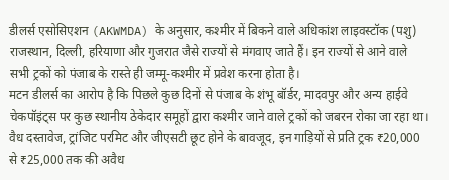डीलर्स एसोसिएशन (AKWMDA) के अनुसार, कश्मीर में बिकने वाले अधिकांश लाइवस्टॉक (पशु) राजस्थान, दिल्ली, हरियाणा और गुजरात जैसे राज्यों से मंगवाए जाते हैं। इन राज्यों से आने वाले सभी ट्रकों को पंजाब के रास्ते ही जम्मू-कश्मीर में प्रवेश करना होता है।
मटन डीलर्स का आरोप है कि पिछले कुछ दिनों से पंजाब के शंभू बॉर्डर, मादवपुर और अन्य हाईवे चेकपॉइंट्स पर कुछ स्थानीय ठेकेदार समूहों द्वारा कश्मीर जाने वाले ट्रकों को जबरन रोका जा रहा था। वैध दस्तावेज, ट्रांजिट परमिट और जीएसटी छूट होने के बावजूद, इन गाड़ियों से प्रति ट्रक ₹20,000 से ₹25,000 तक की अवैध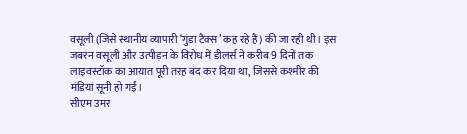वसूली (जिसे स्थानीय व्यापारी ‘गुंडा टैक्स’ कह रहे हैं) की जा रही थी। इस जबरन वसूली और उत्पीड़न के विरोध में डीलर्स ने करीब 9 दिनों तक लाइवस्टॉक का आयात पूरी तरह बंद कर दिया था, जिससे कश्मीर की मंडियां सूनी हो गईं।
सीएम उमर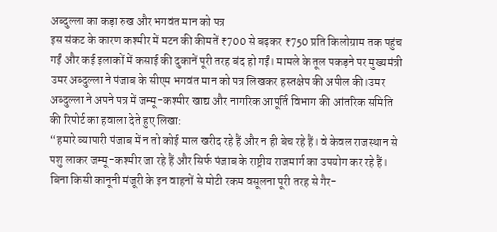अब्दुल्ला का कड़ा रुख और भगवंत मान को पत्र
इस संकट के कारण कश्मीर में मटन की कीमतें ₹700 से बढ़कर ₹750 प्रति किलोग्राम तक पहुंच गईं और कई इलाकों में कसाई की दुकानें पूरी तरह बंद हो गईं। मामले के तूल पकड़ने पर मुख्यमंत्री उमर अब्दुल्ला ने पंजाब के सीएम भगवंत मान को पत्र लिखकर हस्तक्षेप की अपील की।उमर अब्दुल्ला ने अपने पत्र में जम्मू-कश्मीर खाद्य और नागरिक आपूर्ति विभाग की आंतरिक समिति की रिपोर्ट का हवाला देते हुए लिखा:
“हमारे व्यापारी पंजाब में न तो कोई माल खरीद रहे हैं और न ही बेच रहे हैं। वे केवल राजस्थान से पशु लाकर जम्मू-कश्मीर जा रहे हैं और सिर्फ पंजाब के राष्ट्रीय राजमार्ग का उपयोग कर रहे हैं। बिना किसी कानूनी मंजूरी के इन वाहनों से मोटी रकम वसूलना पूरी तरह से गैर-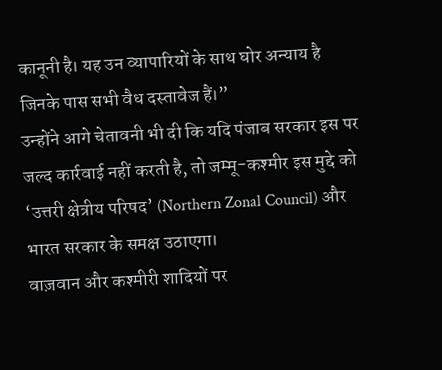कानूनी है। यह उन व्यापारियों के साथ घोर अन्याय है जिनके पास सभी वैध दस्तावेज हैं।”
उन्होंने आगे चेतावनी भी दी कि यदि पंजाब सरकार इस पर जल्द कार्रवाई नहीं करती है, तो जम्मू-कश्मीर इस मुद्दे को ‘उत्तरी क्षेत्रीय परिषद’ (Northern Zonal Council) और भारत सरकार के समक्ष उठाएगा।
वाज़वान और कश्मीरी शादियों पर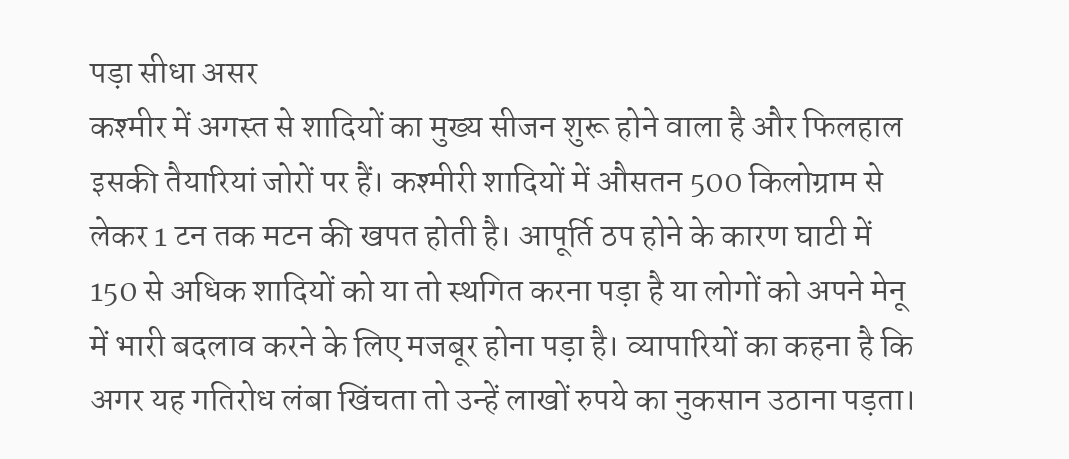पड़ा सीधा असर
कश्मीर में अगस्त से शादियों का मुख्य सीजन शुरू होने वाला है और फिलहाल इसकी तैयारियां जोरों पर हैं। कश्मीरी शादियों में औसतन 500 किलोग्राम से लेकर 1 टन तक मटन की खपत होती है। आपूर्ति ठप होने के कारण घाटी में 150 से अधिक शादियों को या तो स्थगित करना पड़ा है या लोगों को अपने मेनू में भारी बदलाव करने के लिए मजबूर होना पड़ा है। व्यापारियों का कहना है कि अगर यह गतिरोध लंबा खिंचता तो उन्हें लाखों रुपये का नुकसान उठाना पड़ता।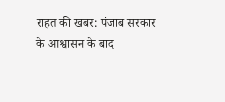राहत की खबर: पंजाब सरकार के आश्वासन के बाद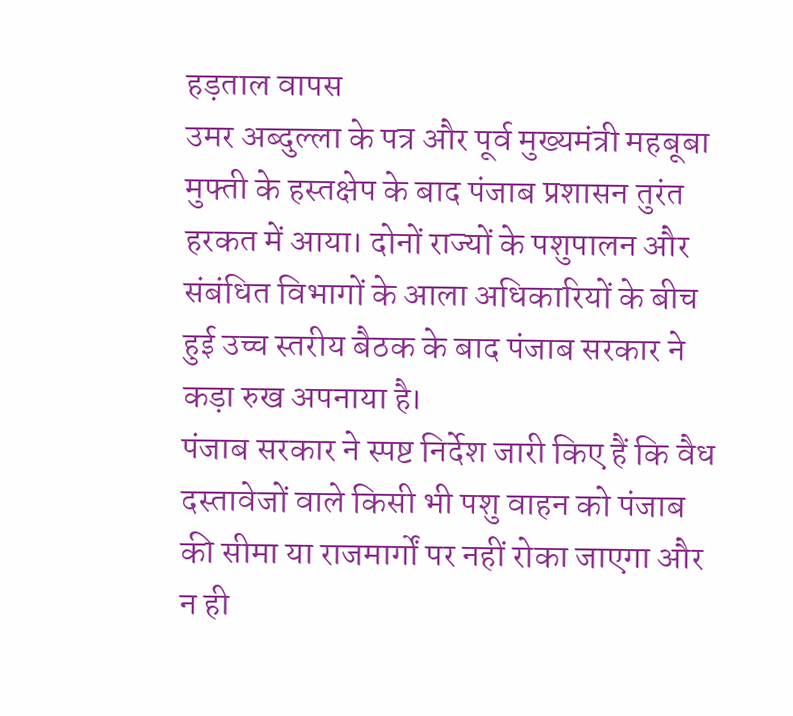हड़ताल वापस
उमर अब्दुल्ला के पत्र और पूर्व मुख्यमंत्री महबूबा मुफ्ती के हस्तक्षेप के बाद पंजाब प्रशासन तुरंत हरकत में आया। दोनों राज्यों के पशुपालन और संबंधित विभागों के आला अधिकारियों के बीच हुई उच्च स्तरीय बैठक के बाद पंजाब सरकार ने कड़ा रुख अपनाया है।
पंजाब सरकार ने स्पष्ट निर्देश जारी किए हैं कि वैध दस्तावेजों वाले किसी भी पशु वाहन को पंजाब की सीमा या राजमार्गों पर नहीं रोका जाएगा और न ही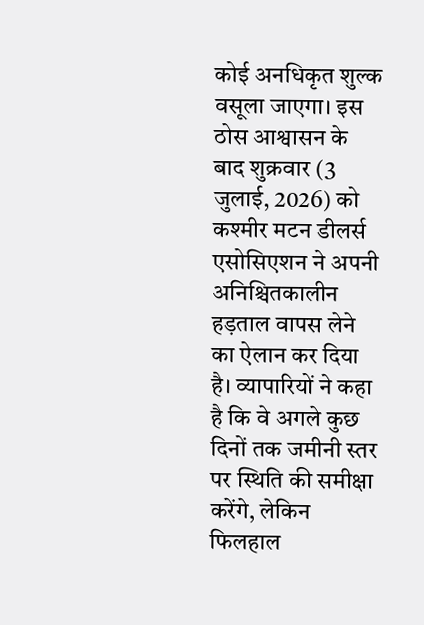कोई अनधिकृत शुल्क वसूला जाएगा। इस ठोस आश्वासन के बाद शुक्रवार (3 जुलाई, 2026) को कश्मीर मटन डीलर्स एसोसिएशन ने अपनी अनिश्चितकालीन हड़ताल वापस लेने का ऐलान कर दिया है। व्यापारियों ने कहा है कि वे अगले कुछ दिनों तक जमीनी स्तर पर स्थिति की समीक्षा करेंगे, लेकिन फिलहाल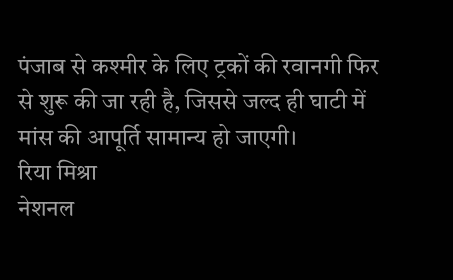पंजाब से कश्मीर के लिए ट्रकों की रवानगी फिर से शुरू की जा रही है, जिससे जल्द ही घाटी में मांस की आपूर्ति सामान्य हो जाएगी।
रिया मिश्रा
नेशनल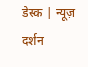डेस्क | न्यूज़ दर्शन